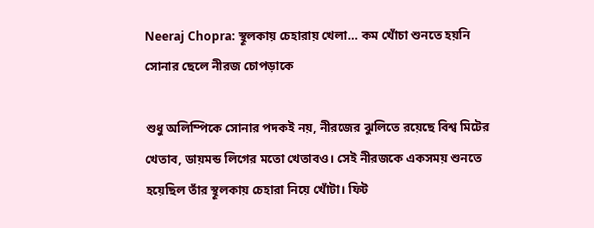Neeraj Chopra: স্থূলকায় চেহারায় খেলা… কম খোঁচা শুনতে হয়নি সোনার ছেলে নীরজ চোপড়াকে

শুধু অলিম্পিকে সোনার পদকই নয়, নীরজের ঝুলিতে রয়েছে বিশ্ব মিটের খেতাব, ডায়মন্ড লিগের মতো খেতাবও। সেই নীরজকে একসময় শুনতে হয়েছিল তাঁর স্থূলকায় চেহারা নিয়ে খোঁটা। ফিট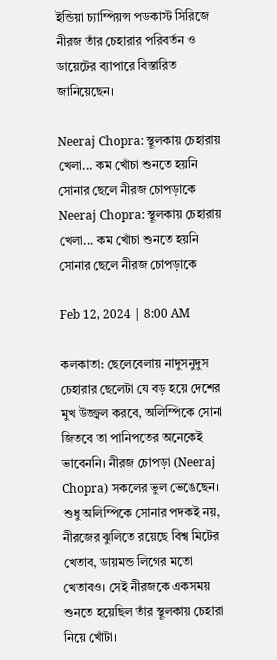ইন্ডিয়া চ্যাম্পিয়ন্স পডকাস্ট সিরিজে নীরজ তাঁর চেহারার পরিবর্তন ও ডায়েটের ব্যাপারে বিস্তারিত জানিয়েছেন।

Neeraj Chopra: স্থূলকায় চেহারায় খেলা... কম খোঁচা শুনতে হয়নি সোনার ছেলে নীরজ চোপড়াকে
Neeraj Chopra: স্থূলকায় চেহারায় খেলা... কম খোঁচা শুনতে হয়নি সোনার ছেলে নীরজ চোপড়াকে

Feb 12, 2024 | 8:00 AM

কলকাতা: ছেলেবেলায় নাদুসনুদুস চেহারার ছেলেটা যে বড় হয়ে দেশের মুখ উজ্জ্বল করবে, অলিম্পিকে সোনা জিতবে তা পানিপতের অনেকেই ভাবেননি। নীরজ চোপড়া (Neeraj Chopra) সকলের ভুল ভেঙেছেন। শুধু অলিম্পিকে সোনার পদকই নয়, নীরজের ঝুলিতে রয়েছে বিশ্ব মিটের খেতাব, ডায়মন্ড লিগের মতো খেতাবও। সেই নীরজকে একসময় শুনতে হয়েছিল তাঁর স্থূলকায় চেহারা নিয়ে খোঁটা।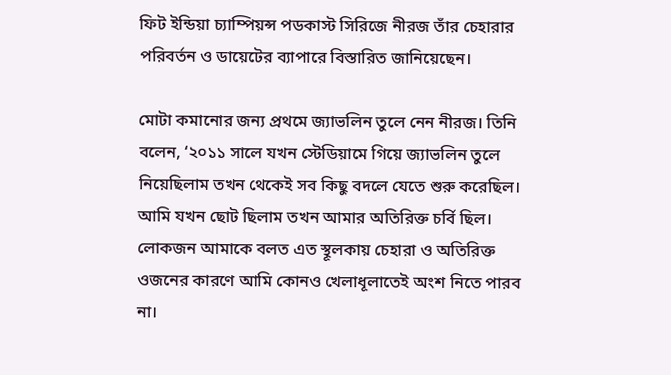ফিট ইন্ডিয়া চ্যাম্পিয়ন্স পডকাস্ট সিরিজে নীরজ তাঁর চেহারার পরিবর্তন ও ডায়েটের ব্যাপারে বিস্তারিত জানিয়েছেন।

মোটা কমানোর জন্য প্রথমে জ্যাভলিন তুলে নেন নীরজ। তিনি বলেন, ‘২০১১ সালে যখন স্টেডিয়ামে গিয়ে জ্যাভলিন তুলে নিয়েছিলাম তখন থেকেই সব কিছু বদলে যেতে শুরু করেছিল। আমি যখন ছোট ছিলাম তখন আমার অতিরিক্ত চর্বি ছিল। লোকজন আমাকে বলত এত স্থূলকায় চেহারা ও অতিরিক্ত ওজনের কারণে আমি কোনও খেলাধূলাতেই অংশ নিতে পারব না।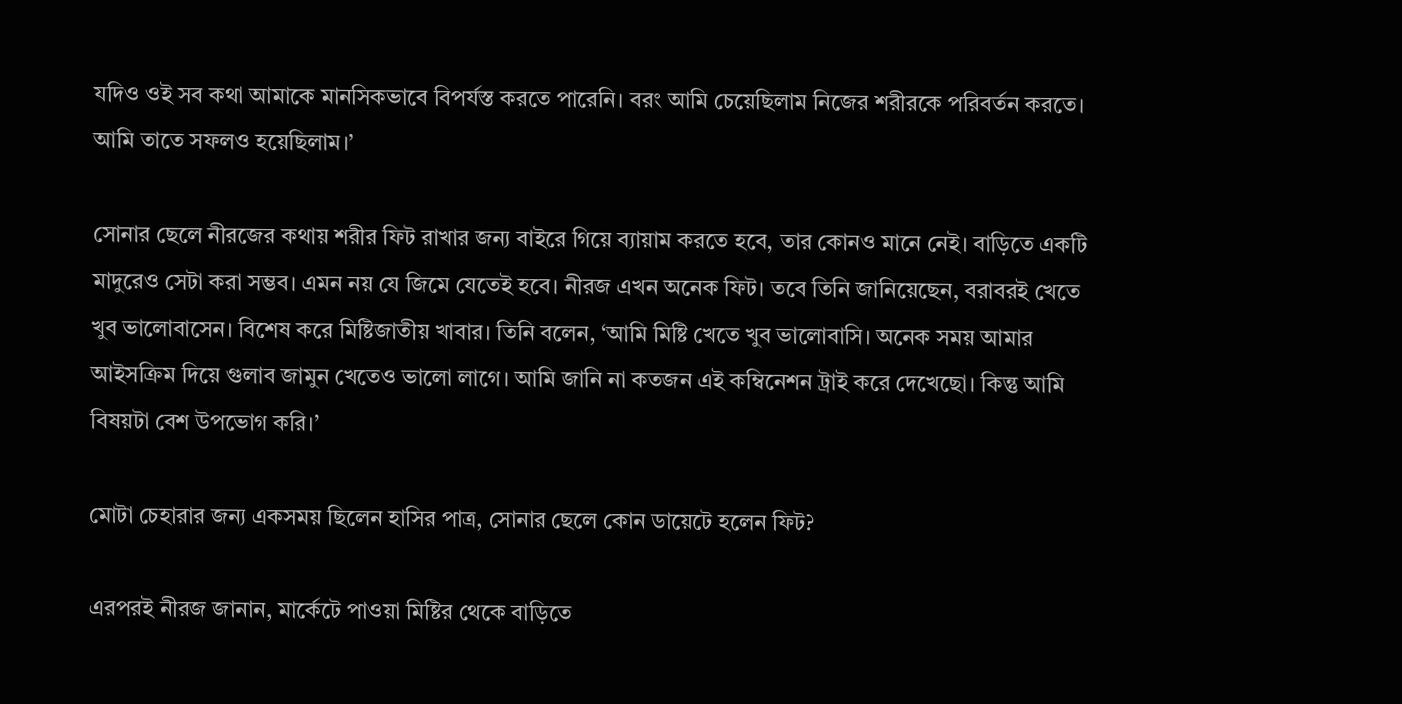যদিও ওই সব কথা আমাকে মানসিকভাবে বিপর্যস্ত করতে পারেনি। বরং আমি চেয়েছিলাম নিজের শরীরকে পরিবর্তন করতে। আমি তাতে সফলও হয়েছিলাম।’

সোনার ছেলে নীরজের কথায় শরীর ফিট রাখার জন্য বাইরে গিয়ে ব্যায়াম করতে হবে, তার কোনও মানে নেই। বাড়িতে একটি মাদুরেও সেটা করা সম্ভব। এমন নয় যে জিমে যেতেই হবে। নীরজ এখন অনেক ফিট। তবে তিনি জানিয়েছেন, বরাবরই খেতে খুব ভালোবাসেন। বিশেষ করে মিষ্টিজাতীয় খাবার। তিনি বলেন, ‘আমি মিষ্টি খেতে খুব ভালোবাসি। অনেক সময় আমার আইসক্রিম দিয়ে গুলাব জামুন খেতেও ভালো লাগে। আমি জানি না কতজন এই কম্বিনেশন ট্রাই করে দেখেছো। কিন্তু আমি বিষয়টা বেশ উপভোগ করি।’

মোটা চেহারার জন্য একসময় ছিলেন হাসির পাত্র, সোনার ছেলে কোন ডায়েটে হলেন ফিট?

এরপরই নীরজ জানান, মার্কেটে পাওয়া মিষ্টির থেকে বাড়িতে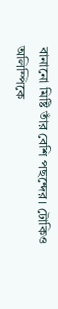বানানো মিষ্টি তাঁর বেশি পছন্দের। টোকিও অলিম্পিকে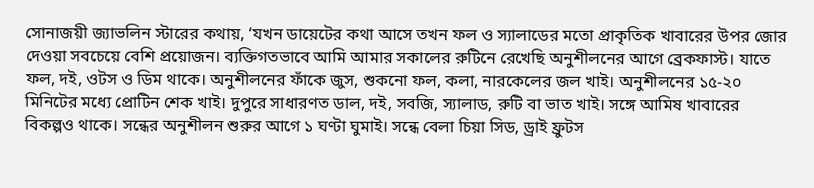সোনাজয়ী জ্যাভলিন স্টারের কথায়, ‘যখন ডায়েটের কথা আসে তখন ফল ও স্যালাডের মতো প্রাকৃতিক খাবারের উপর জোর দেওয়া সবচেয়ে বেশি প্রয়োজন। ব্যক্তিগতভাবে আমি আমার সকালের রুটিনে রেখেছি অনুশীলনের আগে ব্রেকফাস্ট। যাতে ফল, দই, ওটস ও ডিম থাকে। অনুশীলনের ফাঁকে জুস, শুকনো ফল, কলা, নারকেলের জল খাই। অনুশীলনের ১৫-২০ মিনিটের মধ্যে প্রোটিন শেক খাই। দুপুরে সাধারণত ডাল, দই, সবজি, স্যালাড, রুটি বা ভাত খাই। সঙ্গে আমিষ খাবারের বিকল্পও থাকে। সন্ধের অনুশীলন শুরুর আগে ১ ঘণ্টা ঘুমাই। সন্ধে বেলা চিয়া সিড, ড্রাই ফ্রুটস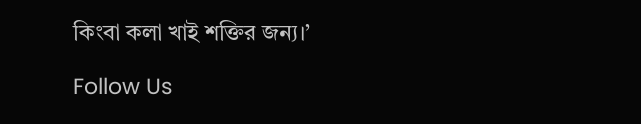কিংবা কলা খাই শক্তির জন্য।’

Follow Us